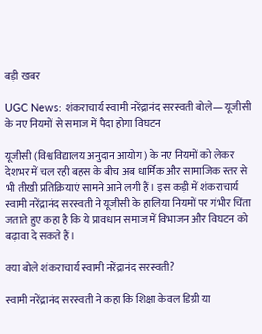बड़ी खबर

UGC News: शंकराचार्य स्वामी नरेंद्रानंद सरस्वती बोले— यूजीसी के नए नियमों से समाज में पैदा होगा विघटन

यूजीसी (विश्वविद्यालय अनुदान आयोग) के नए नियमों को लेकर देशभर में चल रही बहस के बीच अब धार्मिक और सामाजिक स्तर से भी तीखी प्रतिक्रियाएं सामने आने लगी हैं। इस कड़ी में शंकराचार्य स्वामी नरेंद्रानंद सरस्वती ने यूजीसी के हालिया नियमों पर गंभीर चिंता जताते हुए कहा है कि ये प्रावधान समाज में विभाजन और विघटन को बढ़ावा दे सकते हैं।

क्या बोले शंकराचार्य स्वामी नरेंद्रानंद सरस्वती?

स्वामी नरेंद्रानंद सरस्वती ने कहा कि शिक्षा केवल डिग्री या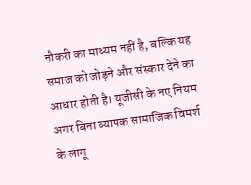नौकरी का माध्यम नहीं है, बल्कि यह समाज को जोड़ने और संस्कार देने का आधार होती है। यूजीसी के नए नियम अगर बिना व्यापक सामाजिक विमर्श के लागू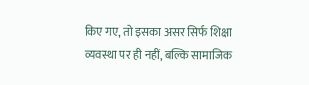किए गए, तो इसका असर सिर्फ शिक्षा व्यवस्था पर ही नहीं, बल्कि सामाजिक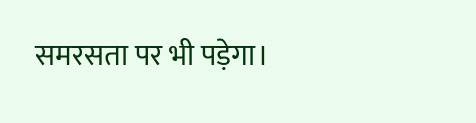समरसता पर भी पड़ेगा।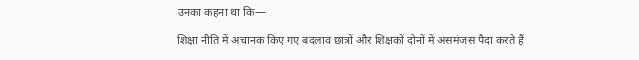उनका कहना था कि—

शिक्षा नीति में अचानक किए गए बदलाव छात्रों और शिक्षकों दोनों में असमंजस पैदा करते हैं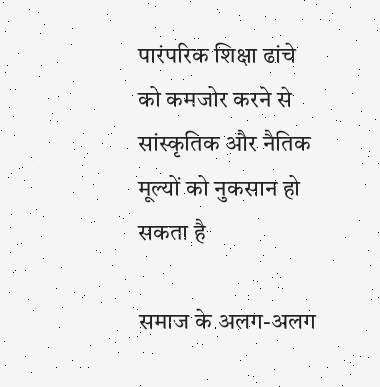पारंपरिक शिक्षा ढांचे को कमजोर करने से सांस्कृतिक और नैतिक मूल्यों को नुकसान हो सकता है

समाज के अलग-अलग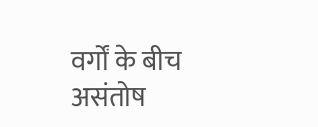वर्गों के बीच असंतोष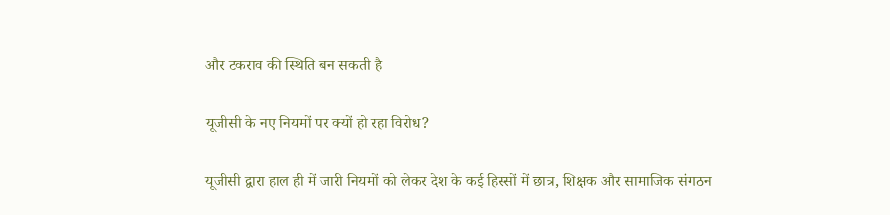और टकराव की स्थिति बन सकती है

यूजीसी के नए नियमों पर क्यों हो रहा विरोध?

यूजीसी द्वारा हाल ही में जारी नियमों को लेकर देश के कई हिस्सों में छात्र, शिक्षक और सामाजिक संगठन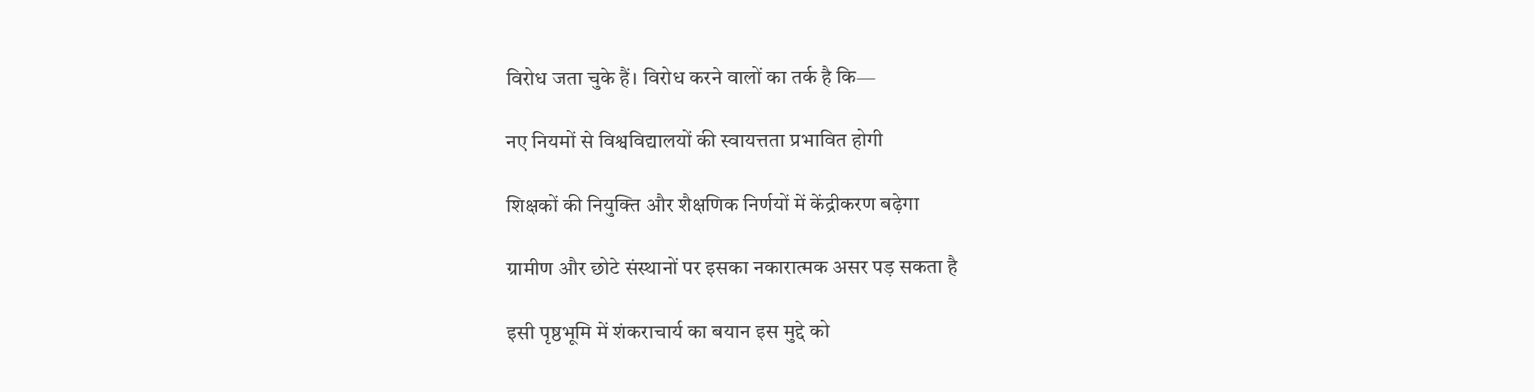विरोध जता चुके हैं। विरोध करने वालों का तर्क है कि—

नए नियमों से विश्वविद्यालयों की स्वायत्तता प्रभावित होगी

शिक्षकों की नियुक्ति और शैक्षणिक निर्णयों में केंद्रीकरण बढ़ेगा

ग्रामीण और छोटे संस्थानों पर इसका नकारात्मक असर पड़ सकता है

इसी पृष्ठभूमि में शंकराचार्य का बयान इस मुद्दे को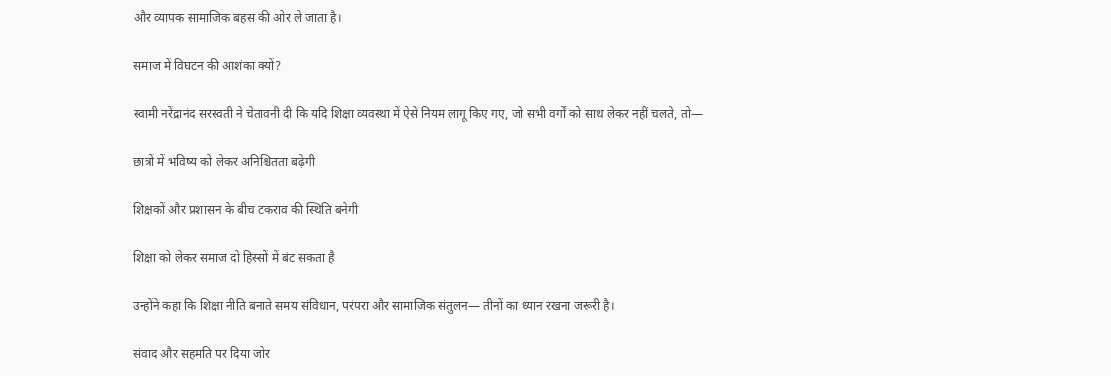और व्यापक सामाजिक बहस की ओर ले जाता है।

समाज में विघटन की आशंका क्यों?

स्वामी नरेंद्रानंद सरस्वती ने चेतावनी दी कि यदि शिक्षा व्यवस्था में ऐसे नियम लागू किए गए, जो सभी वर्गों को साथ लेकर नहीं चलते, तो—

छात्रों में भविष्य को लेकर अनिश्चितता बढ़ेगी

शिक्षकों और प्रशासन के बीच टकराव की स्थिति बनेगी

शिक्षा को लेकर समाज दो हिस्सों में बंट सकता है

उन्होंने कहा कि शिक्षा नीति बनाते समय संविधान, परंपरा और सामाजिक संतुलन— तीनों का ध्यान रखना जरूरी है।

संवाद और सहमति पर दिया जोर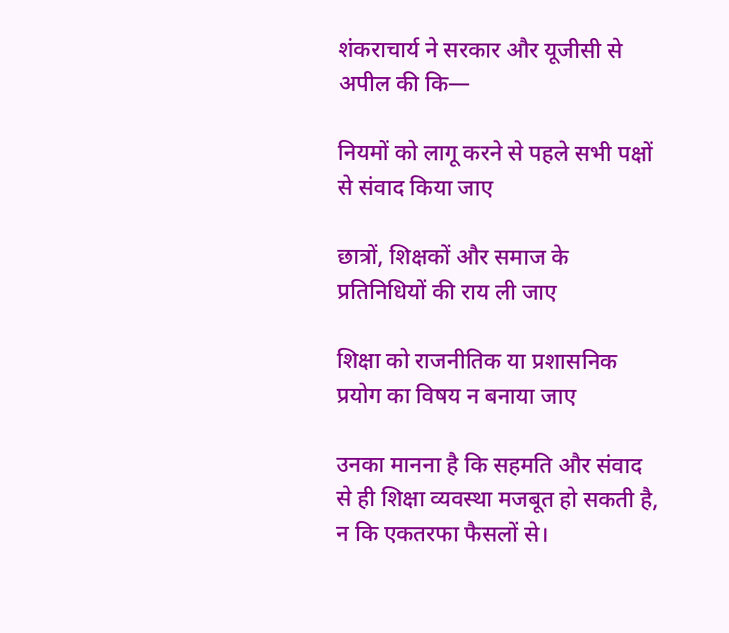शंकराचार्य ने सरकार और यूजीसी से अपील की कि—

नियमों को लागू करने से पहले सभी पक्षों से संवाद किया जाए

छात्रों, शिक्षकों और समाज के प्रतिनिधियों की राय ली जाए

शिक्षा को राजनीतिक या प्रशासनिक प्रयोग का विषय न बनाया जाए

उनका मानना है कि सहमति और संवाद से ही शिक्षा व्यवस्था मजबूत हो सकती है, न कि एकतरफा फैसलों से।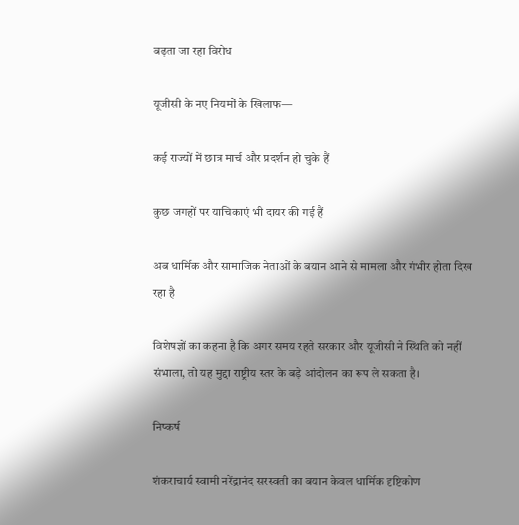बढ़ता जा रहा विरोध

यूजीसी के नए नियमों के खिलाफ—

कई राज्यों में छात्र मार्च और प्रदर्शन हो चुके हैं

कुछ जगहों पर याचिकाएं भी दायर की गई हैं

अब धार्मिक और सामाजिक नेताओं के बयान आने से मामला और गंभीर होता दिख रहा है

विशेषज्ञों का कहना है कि अगर समय रहते सरकार और यूजीसी ने स्थिति को नहीं संभाला, तो यह मुद्दा राष्ट्रीय स्तर के बड़े आंदोलन का रूप ले सकता है।

निष्कर्ष

शंकराचार्य स्वामी नरेंद्रानंद सरस्वती का बयान केवल धार्मिक दृष्टिकोण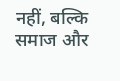नहीं, बल्कि समाज और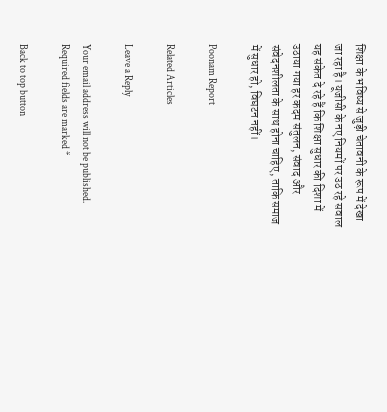शिक्षा के भविष्य से जुड़ी चेतावनी के रूप में देखा जा रहा है। यूजीसी के नए नियमों पर उठ रहे सवाल यह संकेत दे रहे हैं कि शिक्षा सुधार की दिशा में उठाया गया हर कदम संतुलन, संवाद और संवेदनशीलता के साथ होना चाहिए, ताकि समाज में सुधार हो, विघटन नहीं।

Poonam Report

Related Articles

Leave a Reply

Your email address will not be published. Required fields are marked *

Back to top button